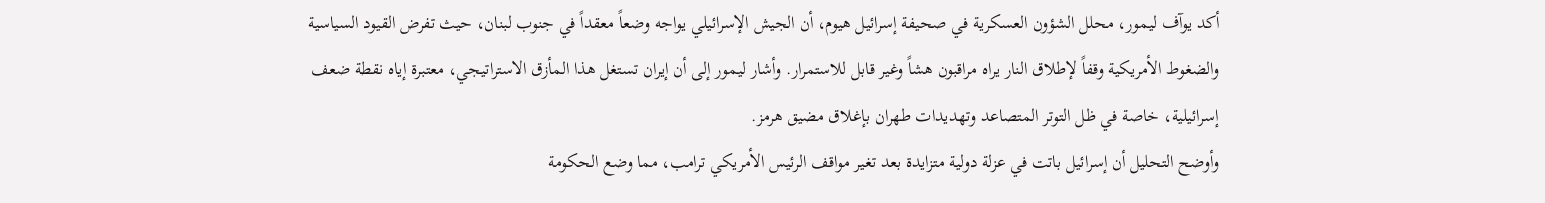أكد يوآف ليمور، محلل الشؤون العسكرية في صحيفة إسرائيل هيوم، أن الجيش الإسرائيلي يواجه وضعاً معقداً في جنوب لبنان، حيث تفرض القيود السياسية والضغوط الأمريكية وقفاً لإطلاق النار يراه مراقبون هشاً وغير قابل للاستمرار. وأشار ليمور إلى أن إيران تستغل هذا المأزق الاستراتيجي، معتبرة إياه نقطة ضعف إسرائيلية، خاصة في ظل التوتر المتصاعد وتهديدات طهران بإغلاق مضيق هرمز.
وأوضح التحليل أن إسرائيل باتت في عزلة دولية متزايدة بعد تغير مواقف الرئيس الأمريكي ترامب، مما وضع الحكومة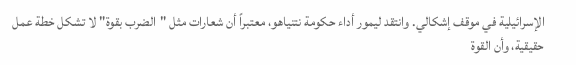الإسرائيلية في موقف إشكالي. وانتقد ليمور أداء حكومة نتنياهو، معتبراً أن شعارات مثل "الضرب بقوة" لا تشكل خطة عمل حقيقية، وأن القوة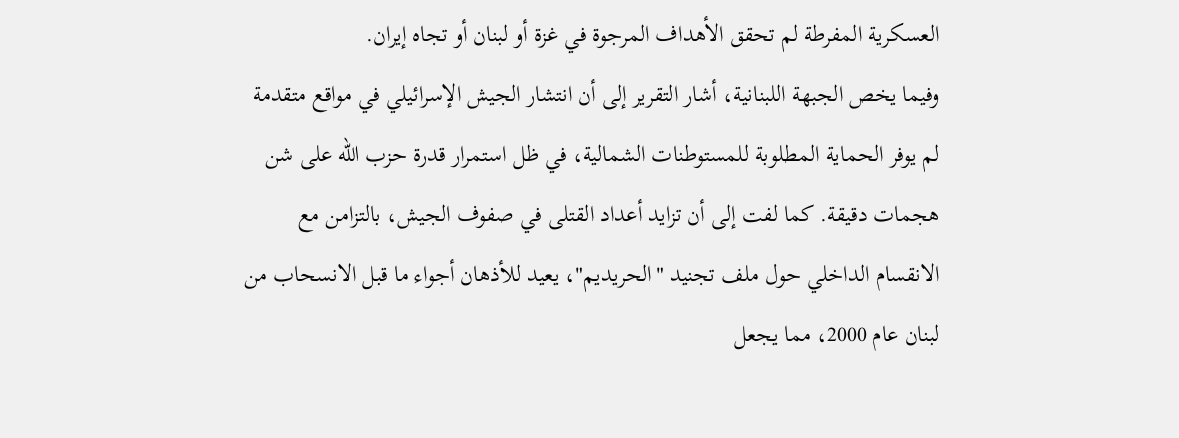العسكرية المفرطة لم تحقق الأهداف المرجوة في غزة أو لبنان أو تجاه إيران.
وفيما يخص الجبهة اللبنانية، أشار التقرير إلى أن انتشار الجيش الإسرائيلي في مواقع متقدمة لم يوفر الحماية المطلوبة للمستوطنات الشمالية، في ظل استمرار قدرة حزب الله على شن هجمات دقيقة. كما لفت إلى أن تزايد أعداد القتلى في صفوف الجيش، بالتزامن مع الانقسام الداخلي حول ملف تجنيد "الحريديم"، يعيد للأذهان أجواء ما قبل الانسحاب من لبنان عام 2000، مما يجعل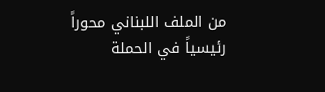من الملف اللبناني محوراً رئيسياً في الحملة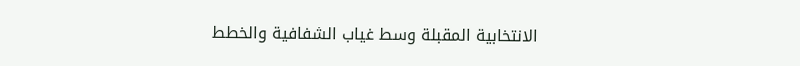الانتخابية المقبلة وسط غياب الشفافية والخطط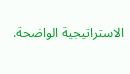الاستراتيجية الواضحة.